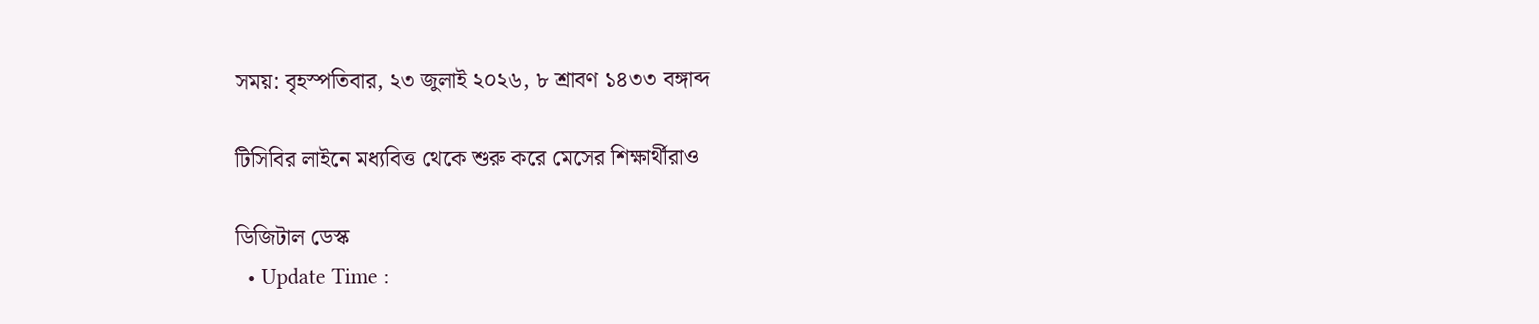সময়: বৃহস্পতিবার, ২৩ জুলাই ২০২৬, ৮ শ্রাবণ ১৪৩৩ বঙ্গাব্দ

টিসিবির লাইনে মধ্যবিত্ত থেকে শুরু করে মেসের শিক্ষার্থীরাও

ডিজিটাল ডেস্ক
  • Update Time :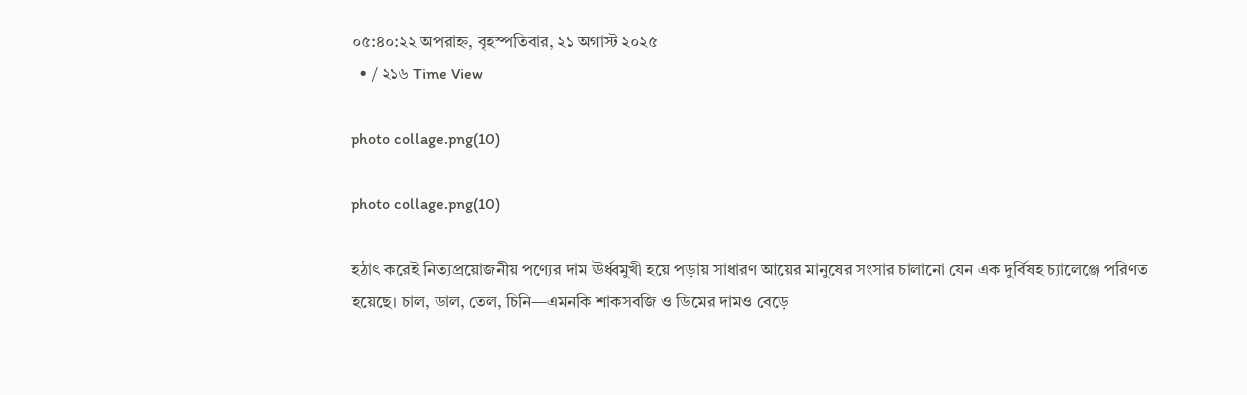০৫:৪০:২২ অপরাহ্ন, বৃহস্পতিবার, ২১ অগাস্ট ২০২৫
  • / ২১৬ Time View

photo collage.png(10)

photo collage.png(10)

হঠাৎ করেই নিত্যপ্রয়োজনীয় পণ্যের দাম ঊর্ধ্বমুখী হয়ে পড়ায় সাধারণ আয়ের মানুষের সংসার চালানো যেন এক দুর্বিষহ চ্যালেঞ্জে পরিণত হয়েছে। চাল, ডাল, তেল, চিনি—এমনকি শাকসবজি ও ডিমের দামও বেড়ে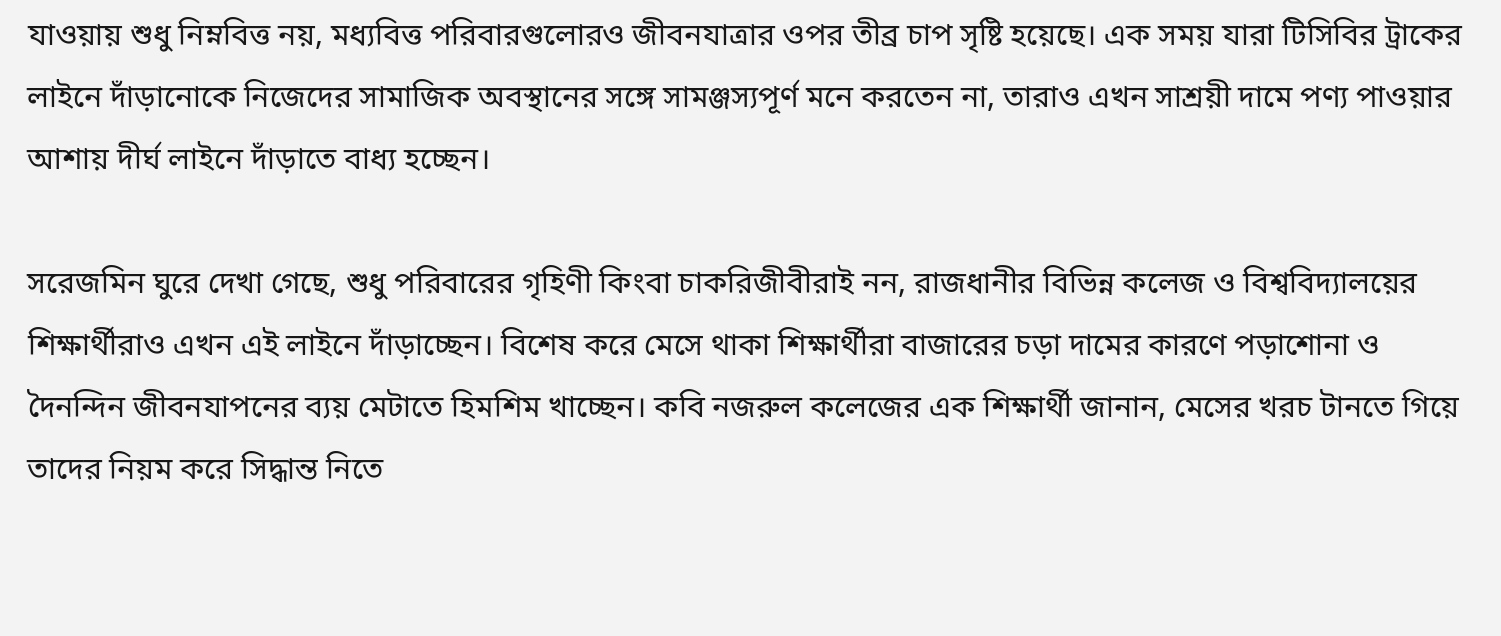যাওয়ায় শুধু নিম্নবিত্ত নয়, মধ্যবিত্ত পরিবারগুলোরও জীবনযাত্রার ওপর তীব্র চাপ সৃষ্টি হয়েছে। এক সময় যারা টিসিবির ট্রাকের লাইনে দাঁড়ানোকে নিজেদের সামাজিক অবস্থানের সঙ্গে সামঞ্জস্যপূর্ণ মনে করতেন না, তারাও এখন সাশ্রয়ী দামে পণ্য পাওয়ার আশায় দীর্ঘ লাইনে দাঁড়াতে বাধ্য হচ্ছেন।

সরেজমিন ঘুরে দেখা গেছে, শুধু পরিবারের গৃহিণী কিংবা চাকরিজীবীরাই নন, রাজধানীর বিভিন্ন কলেজ ও বিশ্ববিদ্যালয়ের শিক্ষার্থীরাও এখন এই লাইনে দাঁড়াচ্ছেন। বিশেষ করে মেসে থাকা শিক্ষার্থীরা বাজারের চড়া দামের কারণে পড়াশোনা ও দৈনন্দিন জীবনযাপনের ব্যয় মেটাতে হিমশিম খাচ্ছেন। কবি নজরুল কলেজের এক শিক্ষার্থী জানান, মেসের খরচ টানতে গিয়ে তাদের নিয়ম করে সিদ্ধান্ত নিতে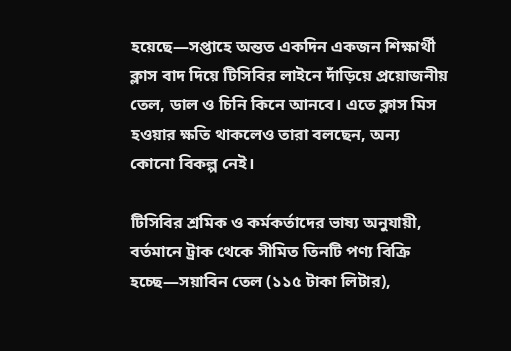হয়েছে—সপ্তাহে অন্তত একদিন একজন শিক্ষার্থী ক্লাস বাদ দিয়ে টিসিবির লাইনে দাঁড়িয়ে প্রয়োজনীয় তেল, ডাল ও চিনি কিনে আনবে। এতে ক্লাস মিস হওয়ার ক্ষতি থাকলেও তারা বলছেন, অন্য কোনো বিকল্প নেই।

টিসিবির শ্রমিক ও কর্মকর্তাদের ভাষ্য অনুযায়ী, বর্তমানে ট্রাক থেকে সীমিত তিনটি পণ্য বিক্রি হচ্ছে—সয়াবিন তেল (১১৫ টাকা লিটার),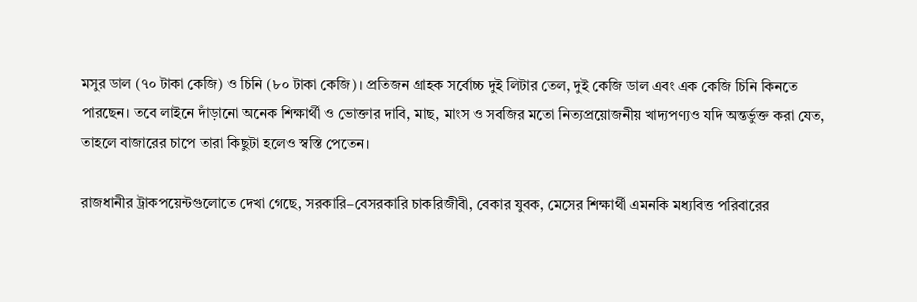মসুর ডাল (৭০ টাকা কেজি) ও চিনি (৮০ টাকা কেজি)। প্রতিজন গ্রাহক সর্বোচ্চ দুই লিটার তেল, দুই কেজি ডাল এবং এক কেজি চিনি কিনতে পারছেন। তবে লাইনে দাঁড়ানো অনেক শিক্ষার্থী ও ভোক্তার দাবি, মাছ, মাংস ও সবজির মতো নিত্যপ্রয়োজনীয় খাদ্যপণ্যও যদি অন্তর্ভুক্ত করা যেত, তাহলে বাজারের চাপে তারা কিছুটা হলেও স্বস্তি পেতেন।

রাজধানীর ট্রাকপয়েন্টগুলোতে দেখা গেছে, সরকারি–বেসরকারি চাকরিজীবী, বেকার যুবক, মেসের শিক্ষার্থী এমনকি মধ্যবিত্ত পরিবারের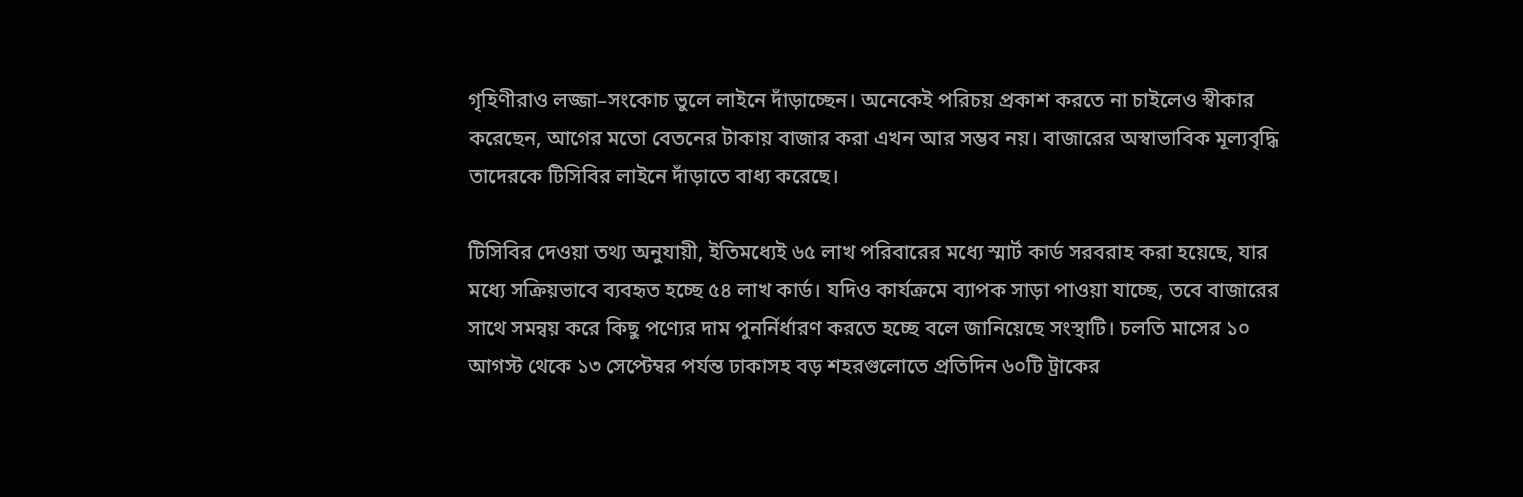গৃহিণীরাও লজ্জা–সংকোচ ভুলে লাইনে দাঁড়াচ্ছেন। অনেকেই পরিচয় প্রকাশ করতে না চাইলেও স্বীকার করেছেন, আগের মতো বেতনের টাকায় বাজার করা এখন আর সম্ভব নয়। বাজারের অস্বাভাবিক মূল্যবৃদ্ধি তাদেরকে টিসিবির লাইনে দাঁড়াতে বাধ্য করেছে।

টিসিবির দেওয়া তথ্য অনুযায়ী, ইতিমধ্যেই ৬৫ লাখ পরিবারের মধ্যে স্মার্ট কার্ড সরবরাহ করা হয়েছে, যার মধ্যে সক্রিয়ভাবে ব্যবহৃত হচ্ছে ৫৪ লাখ কার্ড। যদিও কার্যক্রমে ব্যাপক সাড়া পাওয়া যাচ্ছে, তবে বাজারের সাথে সমন্বয় করে কিছু পণ্যের দাম পুনর্নির্ধারণ করতে হচ্ছে বলে জানিয়েছে সংস্থাটি। চলতি মাসের ১০ আগস্ট থেকে ১৩ সেপ্টেম্বর পর্যন্ত ঢাকাসহ বড় শহরগুলোতে প্রতিদিন ৬০টি ট্রাকের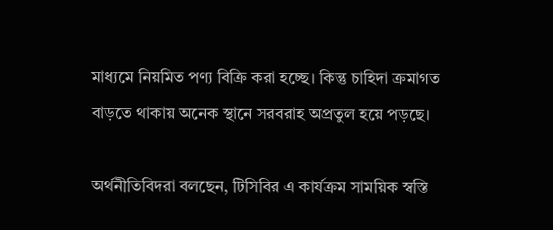মাধ্যমে নিয়মিত পণ্য বিক্রি করা হচ্ছে। কিন্তু চাহিদা ক্রমাগত বাড়তে থাকায় অনেক স্থানে সরবরাহ অপ্রতুল হয়ে পড়ছে।

অর্থনীতিবিদরা বলছেন, টিসিবির এ কার্যক্রম সাময়িক স্বস্তি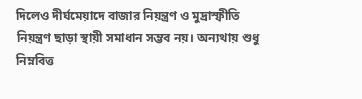দিলেও দীর্ঘমেয়াদে বাজার নিয়ন্ত্রণ ও মুদ্রাস্ফীতি নিয়ন্ত্রণ ছাড়া স্থায়ী সমাধান সম্ভব নয়। অন্যথায় শুধু নিম্নবিত্ত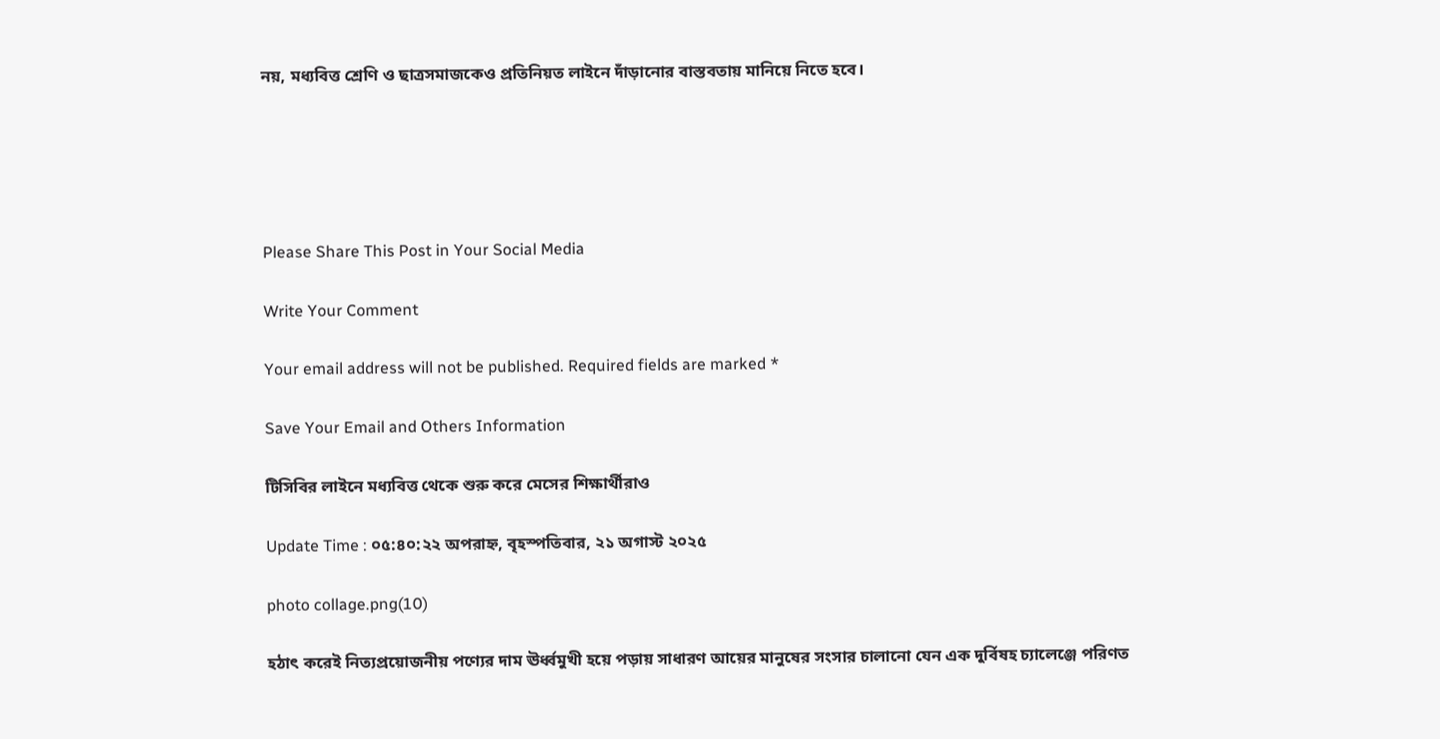নয়, মধ্যবিত্ত শ্রেণি ও ছাত্রসমাজকেও প্রতিনিয়ত লাইনে দাঁড়ানোর বাস্তবতায় মানিয়ে নিতে হবে।





Please Share This Post in Your Social Media

Write Your Comment

Your email address will not be published. Required fields are marked *

Save Your Email and Others Information

টিসিবির লাইনে মধ্যবিত্ত থেকে শুরু করে মেসের শিক্ষার্থীরাও

Update Time : ০৫:৪০:২২ অপরাহ্ন, বৃহস্পতিবার, ২১ অগাস্ট ২০২৫

photo collage.png(10)

হঠাৎ করেই নিত্যপ্রয়োজনীয় পণ্যের দাম ঊর্ধ্বমুখী হয়ে পড়ায় সাধারণ আয়ের মানুষের সংসার চালানো যেন এক দুর্বিষহ চ্যালেঞ্জে পরিণত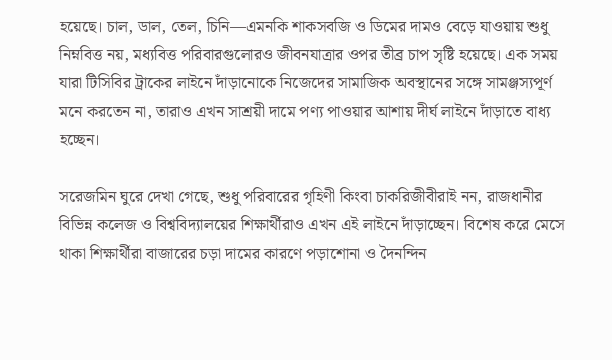হয়েছে। চাল, ডাল, তেল, চিনি—এমনকি শাকসবজি ও ডিমের দামও বেড়ে যাওয়ায় শুধু নিম্নবিত্ত নয়, মধ্যবিত্ত পরিবারগুলোরও জীবনযাত্রার ওপর তীব্র চাপ সৃষ্টি হয়েছে। এক সময় যারা টিসিবির ট্রাকের লাইনে দাঁড়ানোকে নিজেদের সামাজিক অবস্থানের সঙ্গে সামঞ্জস্যপূর্ণ মনে করতেন না, তারাও এখন সাশ্রয়ী দামে পণ্য পাওয়ার আশায় দীর্ঘ লাইনে দাঁড়াতে বাধ্য হচ্ছেন।

সরেজমিন ঘুরে দেখা গেছে, শুধু পরিবারের গৃহিণী কিংবা চাকরিজীবীরাই নন, রাজধানীর বিভিন্ন কলেজ ও বিশ্ববিদ্যালয়ের শিক্ষার্থীরাও এখন এই লাইনে দাঁড়াচ্ছেন। বিশেষ করে মেসে থাকা শিক্ষার্থীরা বাজারের চড়া দামের কারণে পড়াশোনা ও দৈনন্দিন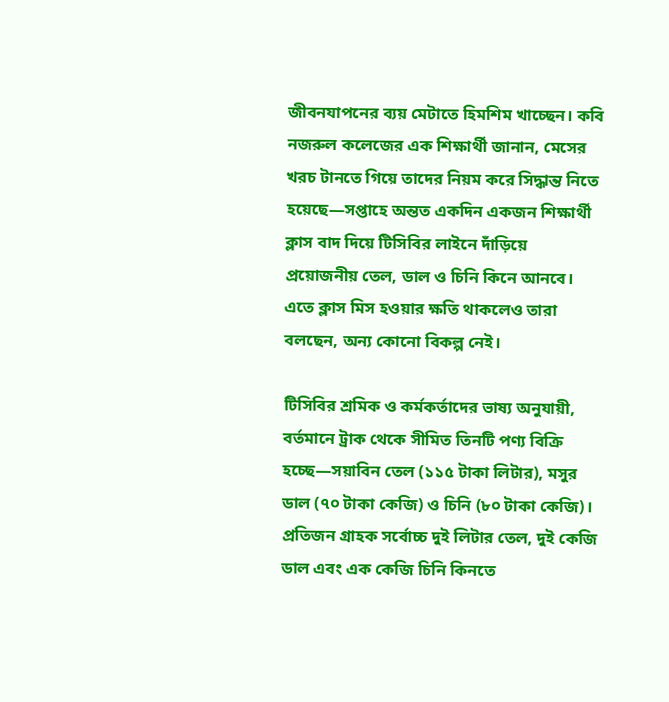জীবনযাপনের ব্যয় মেটাতে হিমশিম খাচ্ছেন। কবি নজরুল কলেজের এক শিক্ষার্থী জানান, মেসের খরচ টানতে গিয়ে তাদের নিয়ম করে সিদ্ধান্ত নিতে হয়েছে—সপ্তাহে অন্তত একদিন একজন শিক্ষার্থী ক্লাস বাদ দিয়ে টিসিবির লাইনে দাঁড়িয়ে প্রয়োজনীয় তেল, ডাল ও চিনি কিনে আনবে। এতে ক্লাস মিস হওয়ার ক্ষতি থাকলেও তারা বলছেন, অন্য কোনো বিকল্প নেই।

টিসিবির শ্রমিক ও কর্মকর্তাদের ভাষ্য অনুযায়ী, বর্তমানে ট্রাক থেকে সীমিত তিনটি পণ্য বিক্রি হচ্ছে—সয়াবিন তেল (১১৫ টাকা লিটার), মসুর ডাল (৭০ টাকা কেজি) ও চিনি (৮০ টাকা কেজি)। প্রতিজন গ্রাহক সর্বোচ্চ দুই লিটার তেল, দুই কেজি ডাল এবং এক কেজি চিনি কিনতে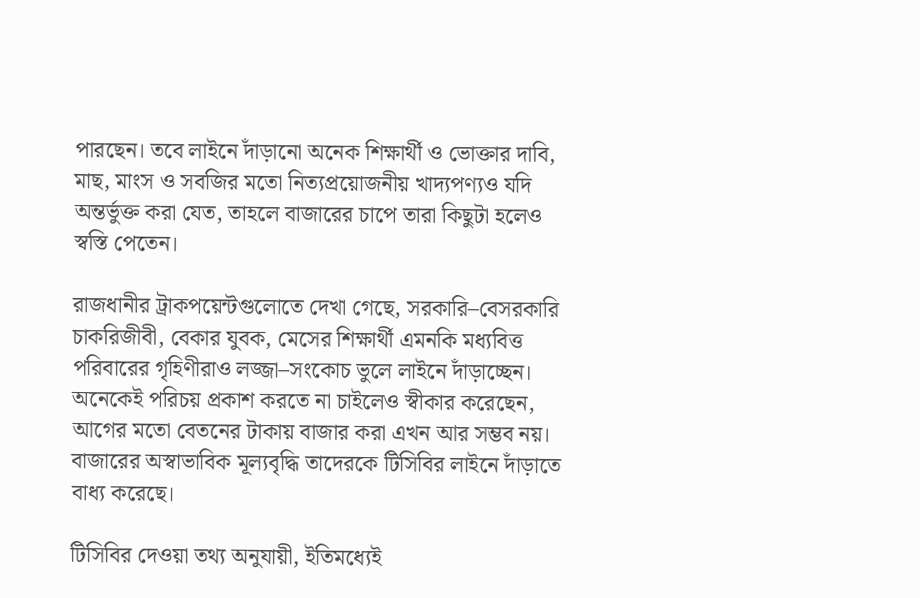পারছেন। তবে লাইনে দাঁড়ানো অনেক শিক্ষার্থী ও ভোক্তার দাবি, মাছ, মাংস ও সবজির মতো নিত্যপ্রয়োজনীয় খাদ্যপণ্যও যদি অন্তর্ভুক্ত করা যেত, তাহলে বাজারের চাপে তারা কিছুটা হলেও স্বস্তি পেতেন।

রাজধানীর ট্রাকপয়েন্টগুলোতে দেখা গেছে, সরকারি–বেসরকারি চাকরিজীবী, বেকার যুবক, মেসের শিক্ষার্থী এমনকি মধ্যবিত্ত পরিবারের গৃহিণীরাও লজ্জা–সংকোচ ভুলে লাইনে দাঁড়াচ্ছেন। অনেকেই পরিচয় প্রকাশ করতে না চাইলেও স্বীকার করেছেন, আগের মতো বেতনের টাকায় বাজার করা এখন আর সম্ভব নয়। বাজারের অস্বাভাবিক মূল্যবৃদ্ধি তাদেরকে টিসিবির লাইনে দাঁড়াতে বাধ্য করেছে।

টিসিবির দেওয়া তথ্য অনুযায়ী, ইতিমধ্যেই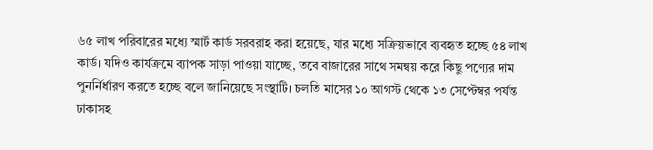৬৫ লাখ পরিবারের মধ্যে স্মার্ট কার্ড সরবরাহ করা হয়েছে, যার মধ্যে সক্রিয়ভাবে ব্যবহৃত হচ্ছে ৫৪ লাখ কার্ড। যদিও কার্যক্রমে ব্যাপক সাড়া পাওয়া যাচ্ছে, তবে বাজারের সাথে সমন্বয় করে কিছু পণ্যের দাম পুনর্নির্ধারণ করতে হচ্ছে বলে জানিয়েছে সংস্থাটি। চলতি মাসের ১০ আগস্ট থেকে ১৩ সেপ্টেম্বর পর্যন্ত ঢাকাসহ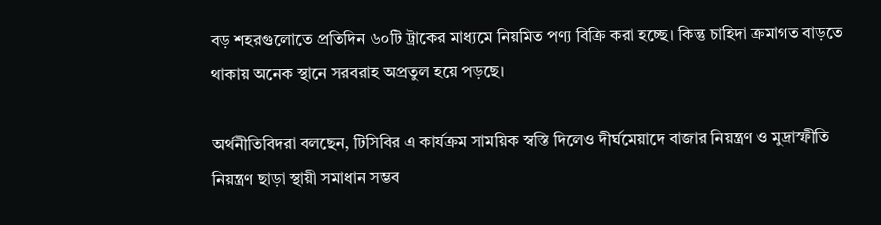বড় শহরগুলোতে প্রতিদিন ৬০টি ট্রাকের মাধ্যমে নিয়মিত পণ্য বিক্রি করা হচ্ছে। কিন্তু চাহিদা ক্রমাগত বাড়তে থাকায় অনেক স্থানে সরবরাহ অপ্রতুল হয়ে পড়ছে।

অর্থনীতিবিদরা বলছেন, টিসিবির এ কার্যক্রম সাময়িক স্বস্তি দিলেও দীর্ঘমেয়াদে বাজার নিয়ন্ত্রণ ও মুদ্রাস্ফীতি নিয়ন্ত্রণ ছাড়া স্থায়ী সমাধান সম্ভব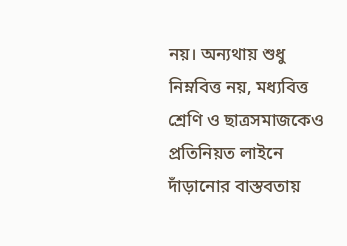নয়। অন্যথায় শুধু নিম্নবিত্ত নয়, মধ্যবিত্ত শ্রেণি ও ছাত্রসমাজকেও প্রতিনিয়ত লাইনে দাঁড়ানোর বাস্তবতায়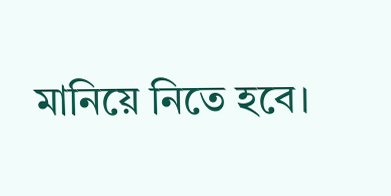মানিয়ে নিতে হবে।